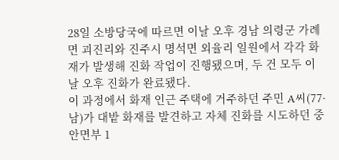28일 소방당국에 따르면 이날 오후 경남 의령군 가례면 괴진리와 진주시 명석면 외율리 일원에서 각각 화재가 발생해 진화 작업이 진행됐으며, 두 건 모두 이날 오후 진화가 완료됐다.
이 과정에서 화재 인근 주택에 거주하던 주민 A씨(77·남)가 대밭 화재를 발견하고 자체 진화를 시도하던 중 안면부 1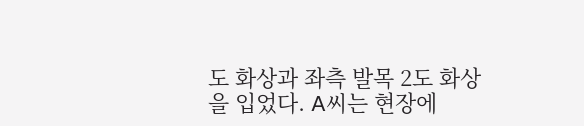도 화상과 좌측 발목 2도 화상을 입었다. A씨는 현장에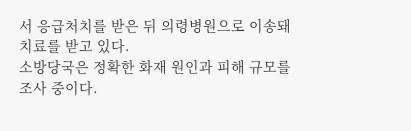서 응급처치를 받은 뒤 의령병원으로 이송돼 치료를 받고 있다.
소방당국은 정확한 화재 원인과 피해 규모를 조사 중이다.